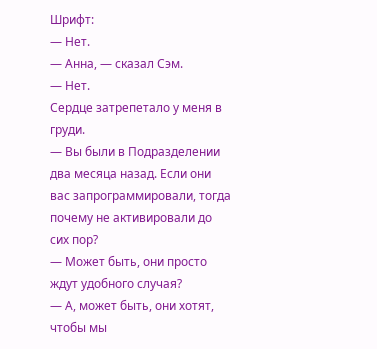Шрифт:
— Нет.
— Анна, — сказал Сэм.
— Нет.
Сердце затрепетало у меня в груди.
— Вы были в Подразделении два месяца назад. Если они вас запрограммировали, тогда почему не активировали до сих пор?
— Может быть, они просто ждут удобного случая?
— А, может быть, они хотят, чтобы мы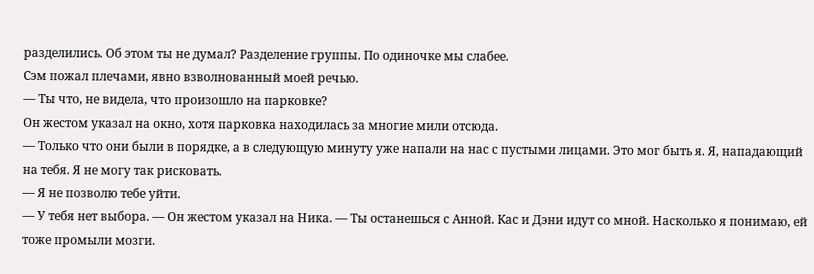разделились. Об этом ты не думал? Разделение группы. По одиночке мы слабее.
Сэм пожал плечами, явно взволнованный моей речью.
— Ты что, не видела, что произошло на парковке?
Он жестом указал на окно, хотя парковка находилась за многие мили отсюда.
— Только что они были в порядке, а в следующую минуту уже напали на нас с пустыми лицами. Это мог быть я. Я, нападающий на тебя. Я не могу так рисковать.
— Я не позволю тебе уйти.
— У тебя нет выбора. — Он жестом указал на Ника. — Ты останешься с Анной. Кас и Дэни идут со мной. Насколько я понимаю, ей тоже промыли мозги.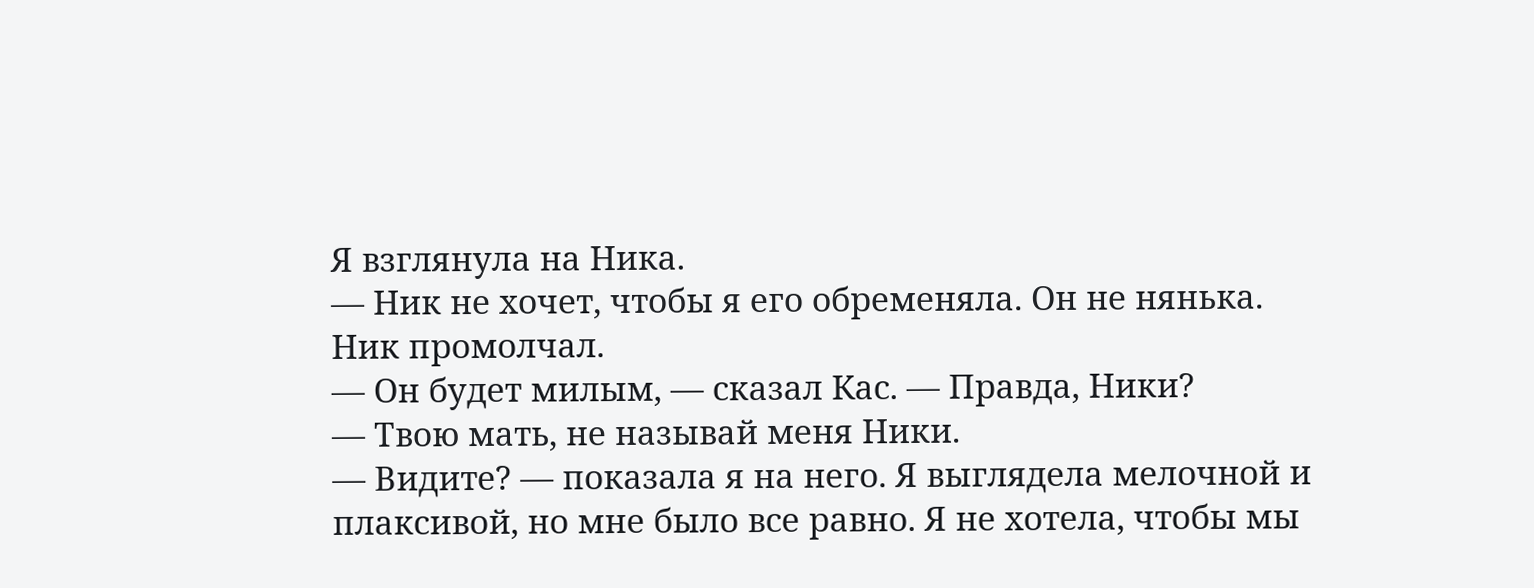Я взглянула на Ника.
— Ник не хочет, чтобы я его обременяла. Он не нянька.
Ник промолчал.
— Он будет милым, — сказал Кас. — Правда, Ники?
— Твою мать, не называй меня Ники.
— Видите? — показала я на него. Я выглядела мелочной и плаксивой, но мне было все равно. Я не хотела, чтобы мы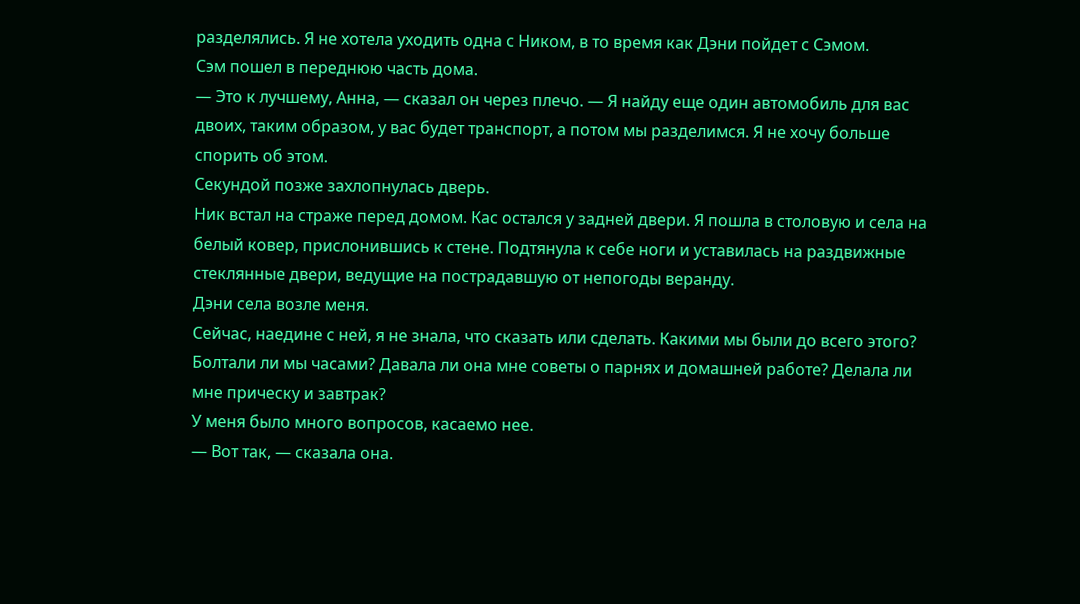разделялись. Я не хотела уходить одна с Ником, в то время как Дэни пойдет с Сэмом.
Сэм пошел в переднюю часть дома.
— Это к лучшему, Анна, — сказал он через плечо. — Я найду еще один автомобиль для вас двоих, таким образом, у вас будет транспорт, а потом мы разделимся. Я не хочу больше спорить об этом.
Секундой позже захлопнулась дверь.
Ник встал на страже перед домом. Кас остался у задней двери. Я пошла в столовую и села на белый ковер, прислонившись к стене. Подтянула к себе ноги и уставилась на раздвижные стеклянные двери, ведущие на пострадавшую от непогоды веранду.
Дэни села возле меня.
Сейчас, наедине с ней, я не знала, что сказать или сделать. Какими мы были до всего этого? Болтали ли мы часами? Давала ли она мне советы о парнях и домашней работе? Делала ли мне прическу и завтрак?
У меня было много вопросов, касаемо нее.
— Вот так, — сказала она.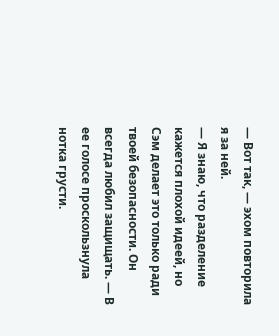— Вот так, — эхом повторила я за ней.
— Я знаю, что разделение кажется плохой идеей, но Сэм делает это только ради твоей безопасности. Он всегда любил защищать. — В ее голосе проскользнула нотка грусти.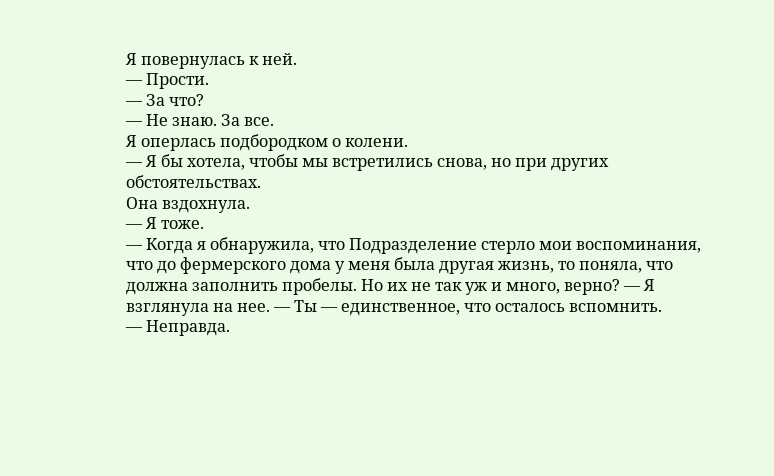Я повернулась к ней.
— Прости.
— За что?
— Не знаю. За все.
Я оперлась подбородком о колени.
— Я бы хотела, чтобы мы встретились снова, но при других обстоятельствах.
Она вздохнула.
— Я тоже.
— Когда я обнаружила, что Подразделение стерло мои воспоминания, что до фермерского дома у меня была другая жизнь, то поняла, что должна заполнить пробелы. Но их не так уж и много, верно? — Я взглянула на нее. — Ты — единственное, что осталось вспомнить.
— Неправда.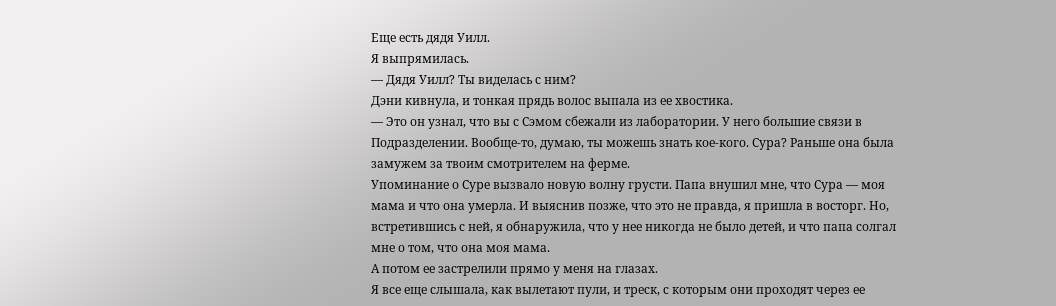Еще есть дядя Уилл.
Я выпрямилась.
— Дядя Уилл? Ты виделась с ним?
Дэни кивнула, и тонкая прядь волос выпала из ее хвостика.
— Это он узнал, что вы с Сэмом сбежали из лаборатории. У него большие связи в Подразделении. Вообще-то, думаю, ты можешь знать кое-кого. Сура? Раньше она была замужем за твоим смотрителем на ферме.
Упоминание о Суре вызвало новую волну грусти. Папа внушил мне, что Сура — моя мама и что она умерла. И выяснив позже, что это не правда, я пришла в восторг. Но, встретившись с ней, я обнаружила, что у нее никогда не было детей, и что папа солгал мне о том, что она моя мама.
А потом ее застрелили прямо у меня на глазах.
Я все еще слышала, как вылетают пули, и треск, с которым они проходят через ее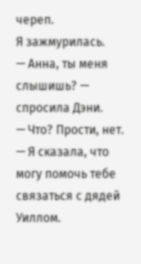череп.
Я зажмурилась.
— Анна, ты меня слышишь? — спросила Дэни.
— Что? Прости, нет.
— Я сказала, что могу помочь тебе связаться с дядей Уиллом.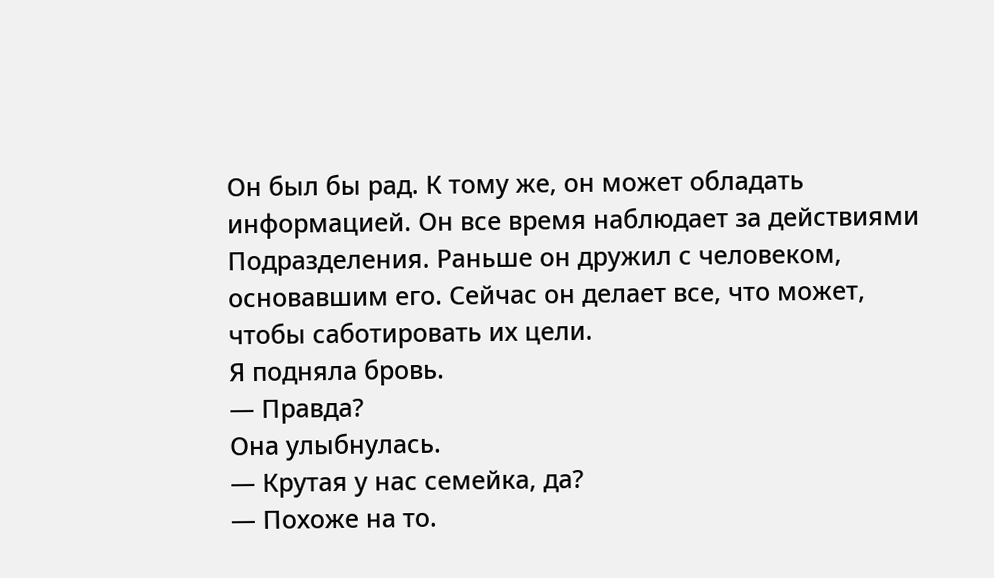Он был бы рад. К тому же, он может обладать информацией. Он все время наблюдает за действиями Подразделения. Раньше он дружил с человеком, основавшим его. Сейчас он делает все, что может, чтобы саботировать их цели.
Я подняла бровь.
— Правда?
Она улыбнулась.
— Крутая у нас семейка, да?
— Похоже на то.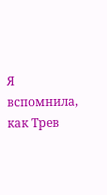Я вспомнила, как Трев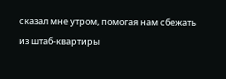сказал мне утром, помогая нам сбежать из штаб-квартиры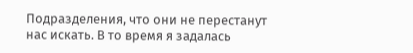Подразделения, что они не перестанут нас искать. В то время я задалась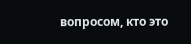вопросом, кто это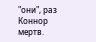"они", раз Коннор мертв.